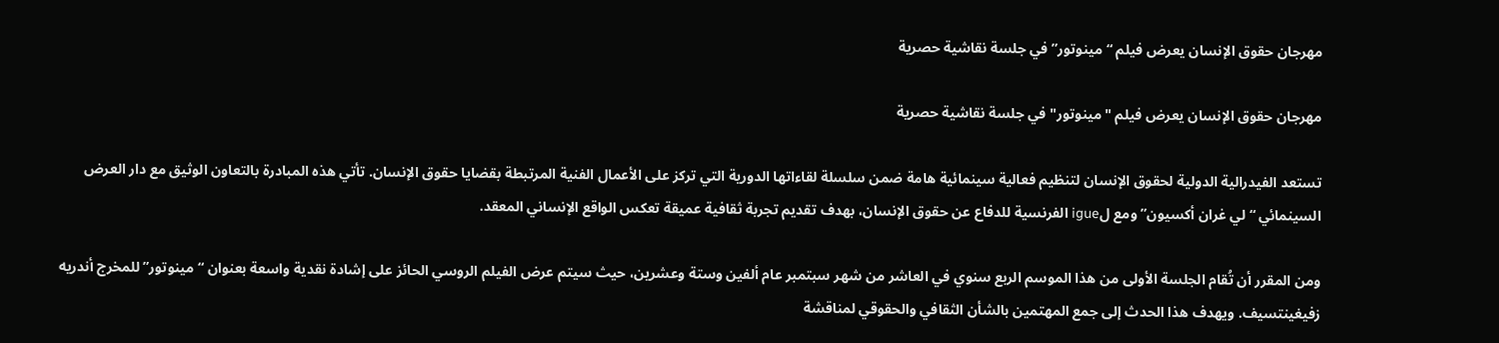مهرجان حقوق الإنسان يعرض فيلم “مينوتور” في جلسة نقاشية حصرية

مهرجان حقوق الإنسان يعرض فيلم "مينوتور" في جلسة نقاشية حصرية

تستعد الفيدرالية الدولية لحقوق الإنسان لتنظيم فعالية سينمائية هامة ضمن سلسلة لقاءاتها الدورية التي تركز على الأعمال الفنية المرتبطة بقضايا حقوق الإنسان. تأتي هذه المبادرة بالتعاون الوثيق مع دار العرض السينمائي “لي غران أكسيون” ومع لigue الفرنسية للدفاع عن حقوق الإنسان، بهدف تقديم تجربة ثقافية عميقة تعكس الواقع الإنساني المعقد.

ومن المقرر أن تُقام الجلسة الأولى من هذا الموسم الربع سنوي في العاشر من شهر سبتمبر عام ألفين وستة وعشرين، حيث سيتم عرض الفيلم الروسي الحائز على إشادة نقدية واسعة بعنوان “مينوتور” للمخرج أندريه زفيغينتسيف. ويهدف هذا الحدث إلى جمع المهتمين بالشأن الثقافي والحقوقي لمناقشة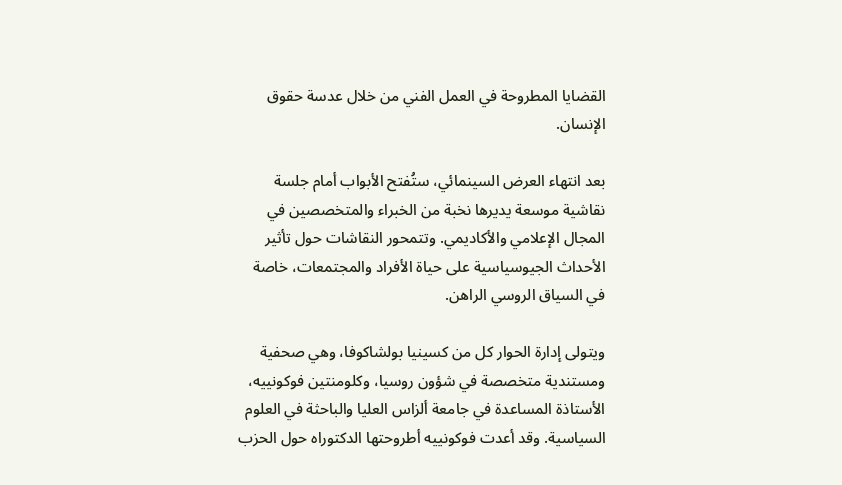القضايا المطروحة في العمل الفني من خلال عدسة حقوق الإنسان.

بعد انتهاء العرض السينمائي، ستُفتح الأبواب أمام جلسة نقاشية موسعة يديرها نخبة من الخبراء والمتخصصين في المجال الإعلامي والأكاديمي. وتتمحور النقاشات حول تأثير الأحداث الجيوسياسية على حياة الأفراد والمجتمعات، خاصة في السياق الروسي الراهن.

ويتولى إدارة الحوار كل من كسينيا بولشاكوفا، وهي صحفية ومستندية متخصصة في شؤون روسيا، وكلومنتين فوكونييه، الأستاذة المساعدة في جامعة ألزاس العليا والباحثة في العلوم السياسية. وقد أعدت فوكونييه أطروحتها الدكتوراه حول الحزب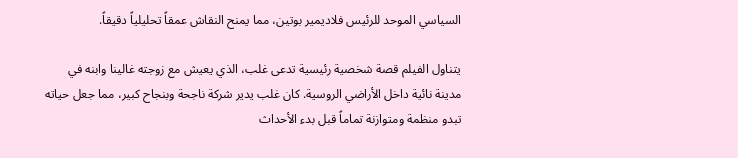السياسي الموحد للرئيس فلاديمير بوتين، مما يمنح النقاش عمقاً تحليلياً دقيقاً.

يتناول الفيلم قصة شخصية رئيسية تدعى غلب، الذي يعيش مع زوجته غالينا وابنه في مدينة نائية داخل الأراضي الروسية. كان غلب يدير شركة ناجحة وبنجاح كبير، مما جعل حياته تبدو منظمة ومتوازنة تماماً قبل بدء الأحداث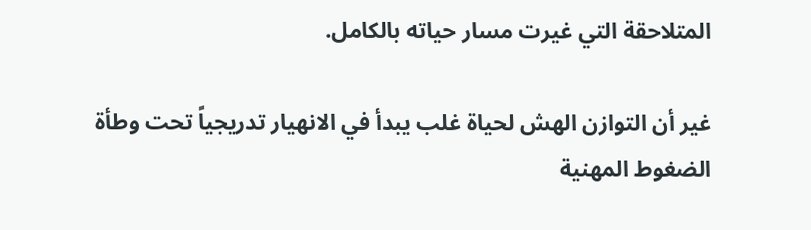المتلاحقة التي غيرت مسار حياته بالكامل.

غير أن التوازن الهش لحياة غلب يبدأ في الانهيار تدريجياً تحت وطأة الضغوط المهنية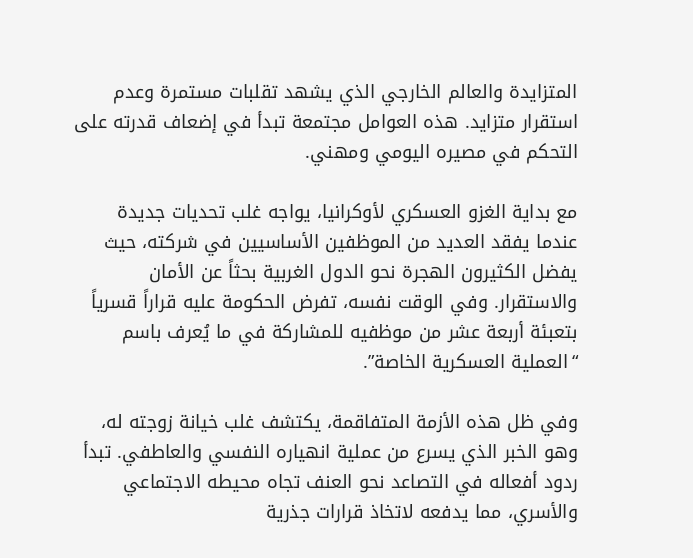المتزايدة والعالم الخارجي الذي يشهد تقلبات مستمرة وعدم استقرار متزايد. هذه العوامل مجتمعة تبدأ في إضعاف قدرته على التحكم في مصيره اليومي ومهني.

مع بداية الغزو العسكري لأوكرانيا، يواجه غلب تحديات جديدة عندما يفقد العديد من الموظفين الأساسيين في شركته، حيث يفضل الكثيرون الهجرة نحو الدول الغربية بحثاً عن الأمان والاستقرار. وفي الوقت نفسه، تفرض الحكومة عليه قراراً قسرياً بتعبئة أربعة عشر من موظفيه للمشاركة في ما يُعرف باسم “العملية العسكرية الخاصة”.

وفي ظل هذه الأزمة المتفاقمة، يكتشف غلب خيانة زوجته له، وهو الخبر الذي يسرع من عملية انهياره النفسي والعاطفي. تبدأ ردود أفعاله في التصاعد نحو العنف تجاه محيطه الاجتماعي والأسري، مما يدفعه لاتخاذ قرارات جذرية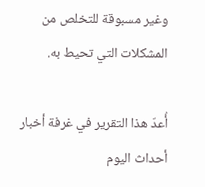وغير مسبوقة للتخلص من المشكلات التي تحيط به.

أُعدّ هذا التقرير في غرفة أخبار أحداث اليوم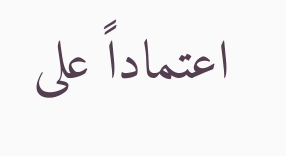اعتماداً على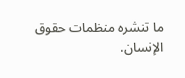ما تنشره منظمات حقوق الإنسان.